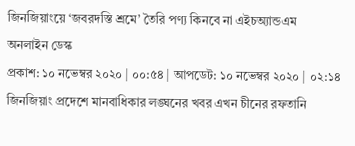জিনজিয়াংয়ে ‘জবরদস্তি শ্রমে’ তৈরি পণ্য কিনবে না এইচঅ্যান্ডএম
অনলাইন ডেস্ক
প্রকাশ: ১০ নভেম্বর ২০২০ | ০০:৫৪ | আপডেট: ১০ নভেম্বর ২০২০ | ০২:১৪
জিনজিয়াং প্রদেশে মানবাধিকার লঙ্ঘনের খবর এখন চীনের রফতানি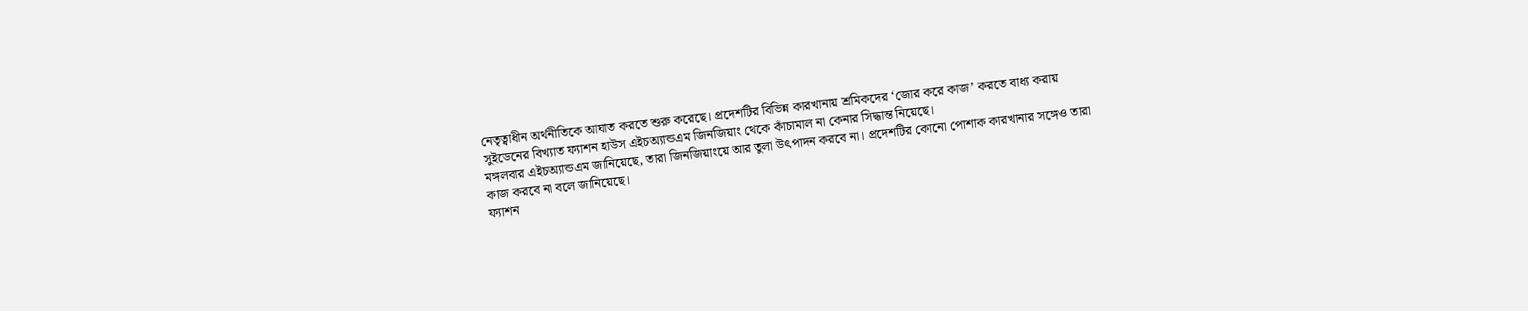নেতৃত্বাধীন অর্থনীতিকে আঘাত করতে শুরু করেছে। প্রদেশটির বিভিন্ন কারখানায় শ্রমিকদের ‘জোর করে কাজ’ করতে বাধ্য করায় সুইডেনের বিখ্যাত ফ্যাশন হাউস এইচঅ্যান্ডএম জিনজিয়াং থেকে কাঁচামাল না কেনার সিদ্ধান্ত নিয়েছে।
মঙ্গলবার এইচঅ্যান্ডএম জানিয়েছে, তারা জিনজিয়াংয়ে আর তুলা উৎপাদন করবে না। প্রদেশটির কোনো পোশাক কারখানার সঙ্গেও তারা কাজ করবে না বলে জানিয়েছে।
ফ্যাশন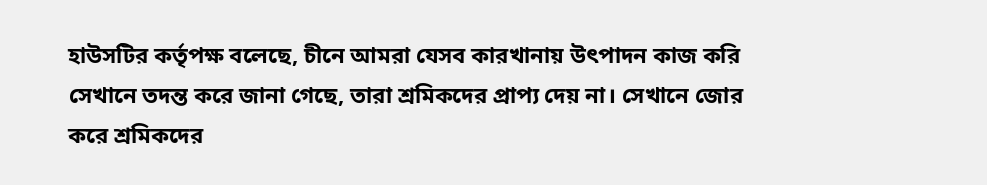হাউসটির কর্তৃপক্ষ বলেছে, চীনে আমরা যেসব কারখানায় উৎপাদন কাজ করি সেখানে তদন্ত করে জানা গেছে, তারা শ্রমিকদের প্রাপ্য দেয় না। সেখানে জোর করে শ্রমিকদের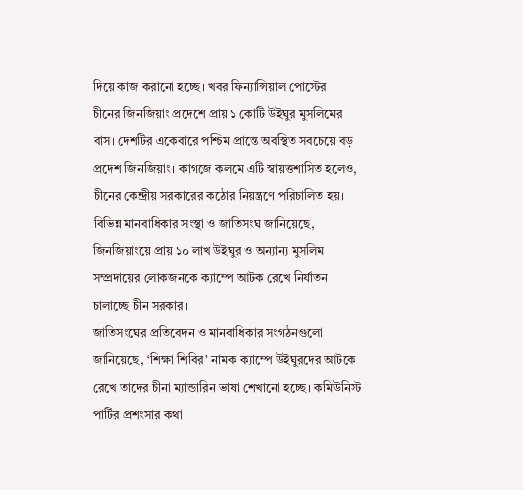দিয়ে কাজ করানো হচ্ছে। খবর ফিন্যান্সিয়াল পোস্টের
চীনের জিনজিয়াং প্রদেশে প্রায় ১ কোটি উইঘুর মুসলিমের বাস। দেশটির একেবারে পশ্চিম প্রান্তে অবস্থিত সবচেয়ে বড় প্রদেশ জিনজিয়াং। কাগজে কলমে এটি স্বায়ত্তশাসিত হলেও, চীনের কেন্দ্রীয় সরকারের কঠোর নিয়ন্ত্রণে পরিচালিত হয়।
বিভিন্ন মানবাধিকার সংস্থা ও জাতিসংঘ জানিয়েছে, জিনজিয়াংয়ে প্রায় ১০ লাখ উইঘুর ও অন্যান্য মুসলিম সম্প্রদায়ের লোকজনকে ক্যাম্পে আটক রেখে নির্যাতন চালাচ্ছে চীন সরকার।
জাতিসংঘের প্রতিবেদন ও মানবাধিকার সংগঠনগুলো জানিয়েছে, ‘শিক্ষা শিবির’ নামক ক্যাম্পে উইঘুরদের আটকে রেখে তাদের চীনা ম্যান্ডারিন ভাষা শেখানো হচ্ছে। কমিউনিস্ট পার্টির প্রশংসার কথা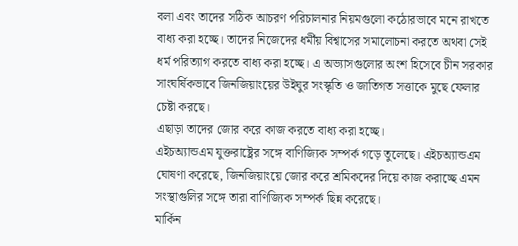বলা এবং তাদের সঠিক আচরণ পরিচালনার নিয়মগুলো কঠোরভাবে মনে রাখতে বাধ্য করা হচ্ছে। তাদের নিজেদের ধর্মীয় বিশ্বাসের সমালোচনা করতে অথবা সেই ধর্ম পরিত্যাগ করতে বাধ্য করা হচ্ছে। এ অভ্যাসগুলোর অংশ হিসেবে চীন সরকার সাংঘর্ষিকভাবে জিনজিয়াংয়ের উইঘুর সংস্কৃতি ও জাতিগত সত্তাকে মুছে ফেলার চেষ্টা করছে।
এছাড়া তাদের জোর করে কাজ করতে বাধ্য করা হচ্ছে।
এইচঅ্যান্ডএম যুক্তরাষ্ট্রের সঙ্গে বাণিজ্যিক সম্পর্ক গড়ে তুলেছে। এইচঅ্যান্ডএম ঘোষণা করেছে, জিনজিয়াংয়ে জোর করে শ্রমিকদের দিয়ে কাজ করাচ্ছে এমন সংস্থাগুলির সঙ্গে তারা বাণিজ্যিক সম্পর্ক ছিন্ন করেছে।
মার্কিন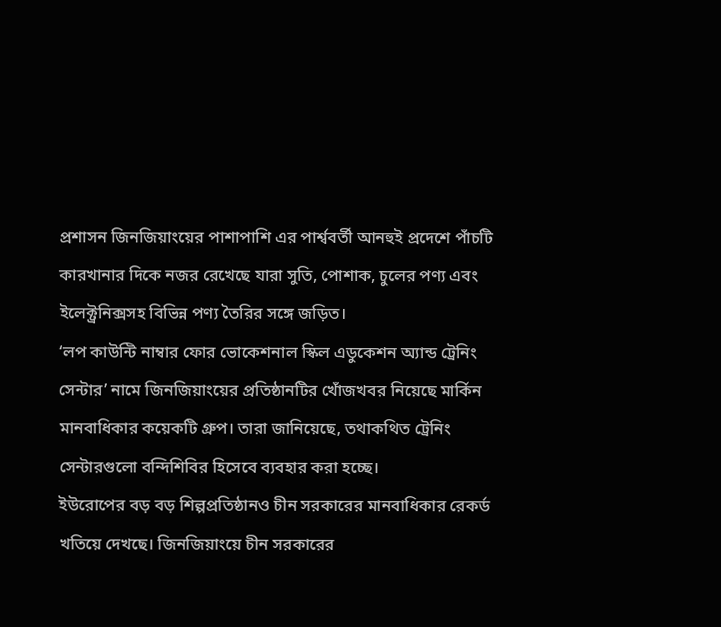প্রশাসন জিনজিয়াংয়ের পাশাপাশি এর পার্শ্ববর্তী আনহুই প্রদেশে পাঁচটি কারখানার দিকে নজর রেখেছে যারা সুতি, পোশাক, চুলের পণ্য এবং ইলেক্ট্রনিক্সসহ বিভিন্ন পণ্য তৈরির সঙ্গে জড়িত।
‘লপ কাউন্টি নাম্বার ফোর ভোকেশনাল স্কিল এডুকেশন অ্যান্ড ট্রেনিং সেন্টার’ নামে জিনজিয়াংয়ের প্রতিষ্ঠানটির খোঁজখবর নিয়েছে মার্কিন মানবাধিকার কয়েকটি গ্রুপ। তারা জানিয়েছে, তথাকথিত ট্রেনিং সেন্টারগুলো বন্দিশিবির হিসেবে ব্যবহার করা হচ্ছে।
ইউরোপের বড় বড় শিল্পপ্রতিষ্ঠানও চীন সরকারের মানবাধিকার রেকর্ড খতিয়ে দেখছে। জিনজিয়াংয়ে চীন সরকারের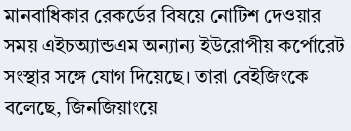মানবাধিকার রেকর্ডের বিষয়ে নোটিশ দেওয়ার সময় এইচঅ্যান্ডএম অন্যান্য ইউরোপীয় কর্পোরেট সংস্থার সঙ্গে যোগ দিয়েছে। তারা বেইজিংকে বলেছে, জিনজিয়াংয়ে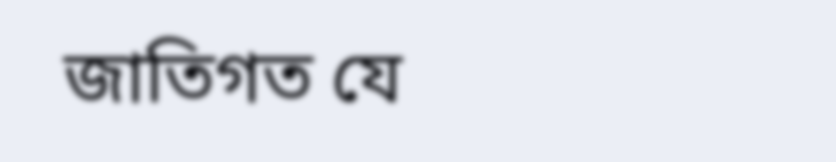জাতিগত যে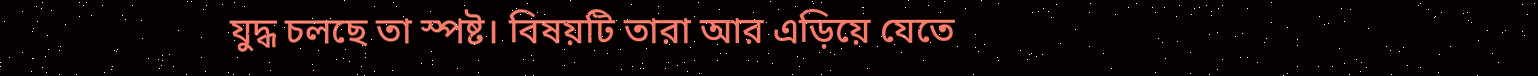যুদ্ধ চলছে তা স্পষ্ট। বিষয়টি তারা আর এড়িয়ে যেতে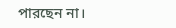পারছেন না।